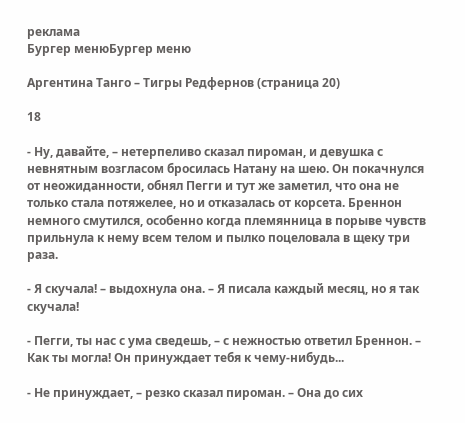реклама
Бургер менюБургер меню

Аргентина Танго – Тигры Редфернов (страница 20)

18

- Ну, давайте, – нетерпеливо сказал пироман, и девушка с невнятным возгласом бросилась Натану на шею. Он покачнулся от неожиданности, обнял Пегги и тут же заметил, что она не только стала потяжелее, но и отказалась от корсета. Бреннон немного смутился, особенно когда племянница в порыве чувств прильнула к нему всем телом и пылко поцеловала в щеку три раза.

- Я скучала! – выдохнула она. – Я писала каждый месяц, но я так скучала!

- Пегги, ты нас с ума сведешь, – с нежностью ответил Бреннон. – Как ты могла! Он принуждает тебя к чему-нибудь...

- Не принуждает, – резко сказал пироман. – Она до сих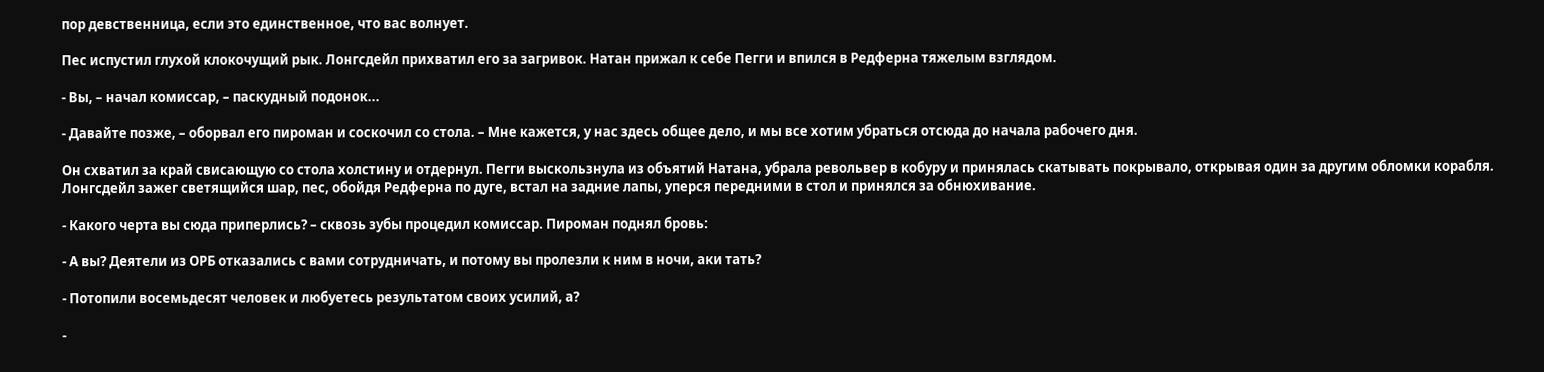пор девственница, если это единственное, что вас волнует.

Пес испустил глухой клокочущий рык. Лонгсдейл прихватил его за загривок. Натан прижал к себе Пегги и впился в Редферна тяжелым взглядом.

- Вы, – начал комиссар, – паскудный подонок...

- Давайте позже, – оборвал его пироман и соскочил со стола. – Мне кажется, у нас здесь общее дело, и мы все хотим убраться отсюда до начала рабочего дня.

Он схватил за край свисающую со стола холстину и отдернул. Пегги выскользнула из объятий Натана, убрала револьвер в кобуру и принялась скатывать покрывало, открывая один за другим обломки корабля. Лонгсдейл зажег светящийся шар, пес, обойдя Редферна по дуге, встал на задние лапы, уперся передними в стол и принялся за обнюхивание.

- Какого черта вы сюда приперлись? – сквозь зубы процедил комиссар. Пироман поднял бровь:

- А вы? Деятели из ОРБ отказались с вами сотрудничать, и потому вы пролезли к ним в ночи, аки тать?

- Потопили восемьдесят человек и любуетесь результатом своих усилий, а?

-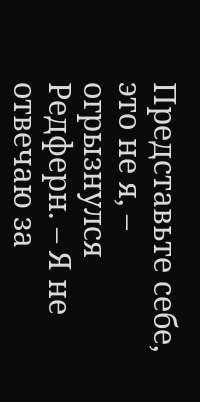Представьте себе, это не я, – огрызнулся Редферн. – Я не отвечаю за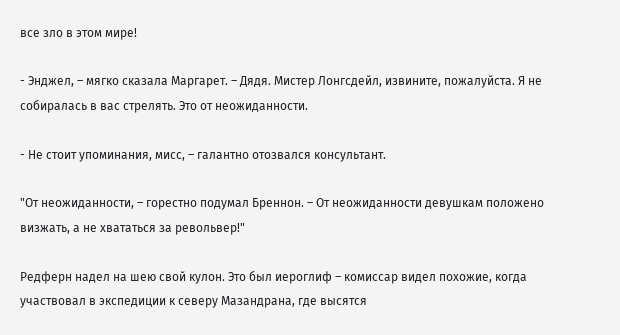все зло в этом мире!

- Энджел, – мягко сказала Маргарет. – Дядя. Мистер Лонгсдейл, извините, пожалуйста. Я не собиралась в вас стрелять. Это от неожиданности.

- Не стоит упоминания, мисс, – галантно отозвался консультант.

"От неожиданности, – горестно подумал Бреннон. – От неожиданности девушкам положено визжать, а не хвататься за револьвер!"

Редферн надел на шею свой кулон. Это был иероглиф – комиссар видел похожие, когда участвовал в экспедиции к северу Мазандрана, где высятся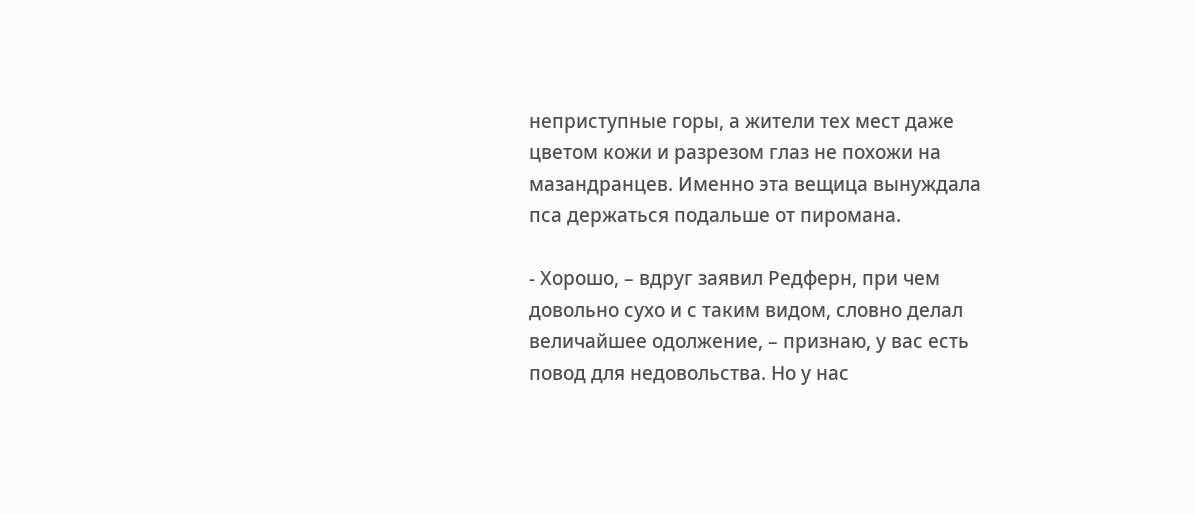неприступные горы, а жители тех мест даже цветом кожи и разрезом глаз не похожи на мазандранцев. Именно эта вещица вынуждала пса держаться подальше от пиромана.

- Хорошо, – вдруг заявил Редферн, при чем довольно сухо и с таким видом, словно делал величайшее одолжение, – признаю, у вас есть повод для недовольства. Но у нас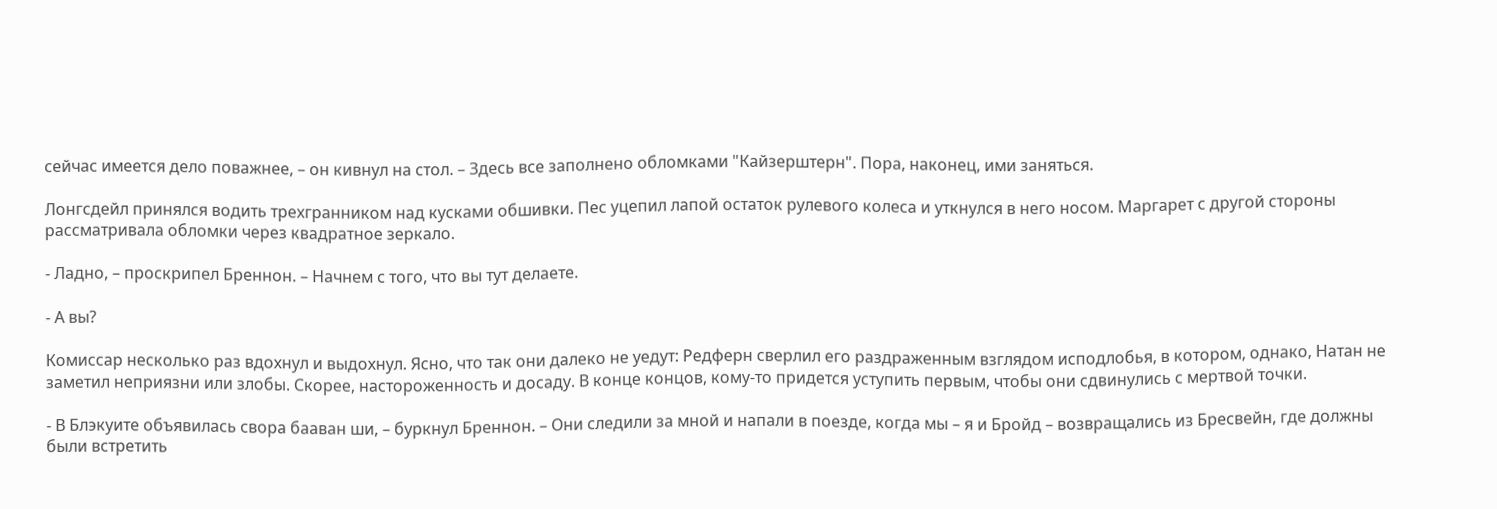сейчас имеется дело поважнее, – он кивнул на стол. – Здесь все заполнено обломками "Кайзерштерн". Пора, наконец, ими заняться.

Лонгсдейл принялся водить трехгранником над кусками обшивки. Пес уцепил лапой остаток рулевого колеса и уткнулся в него носом. Маргарет с другой стороны рассматривала обломки через квадратное зеркало.

- Ладно, – проскрипел Бреннон. – Начнем с того, что вы тут делаете.

- А вы?

Комиссар несколько раз вдохнул и выдохнул. Ясно, что так они далеко не уедут: Редферн сверлил его раздраженным взглядом исподлобья, в котором, однако, Натан не заметил неприязни или злобы. Скорее, настороженность и досаду. В конце концов, кому-то придется уступить первым, чтобы они сдвинулись с мертвой точки.

- В Блэкуите объявилась свора бааван ши, – буркнул Бреннон. – Они следили за мной и напали в поезде, когда мы – я и Бройд – возвращались из Бресвейн, где должны были встретить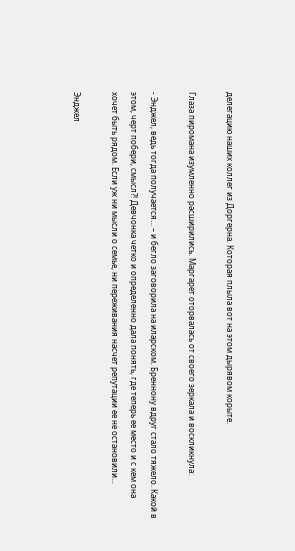делегацию наших коллег из Доргерна. Которая плыла вот на этом дырявом корыте.

Глаза пиромана изумленно расширились. Маргарет оторвалась от своего зеркала и воскликнула:

- Энджел, ведь тогда получается... – и бегло заговорила на иларском. Бреннону вдруг стало тяжело. Какой в этом, черт побери, смысл?! Девчонка четко и определенно дала понять, где теперь ее место и с кем она хочет быть рядом. Если уж ни мысли о семье, ни переживания насчет репутации ее не остановили...

Энджел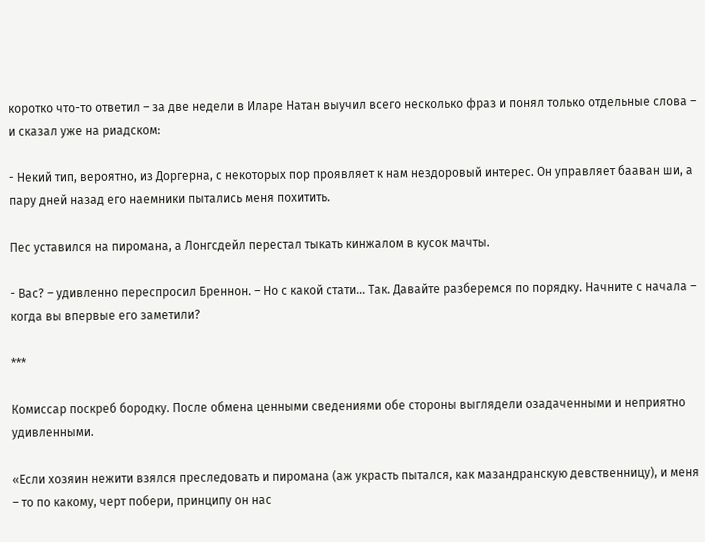коротко что-то ответил – за две недели в Иларе Натан выучил всего несколько фраз и понял только отдельные слова – и сказал уже на риадском:

- Некий тип, вероятно, из Доргерна, с некоторых пор проявляет к нам нездоровый интерес. Он управляет бааван ши, а пару дней назад его наемники пытались меня похитить.

Пес уставился на пиромана, а Лонгсдейл перестал тыкать кинжалом в кусок мачты.

- Вас? – удивленно переспросил Бреннон. – Но с какой стати… Так. Давайте разберемся по порядку. Начните с начала – когда вы впервые его заметили?

***

Комиссар поскреб бородку. После обмена ценными сведениями обе стороны выглядели озадаченными и неприятно удивленными.

«Если хозяин нежити взялся преследовать и пиромана (аж украсть пытался, как мазандранскую девственницу), и меня – то по какому, черт побери, принципу он нас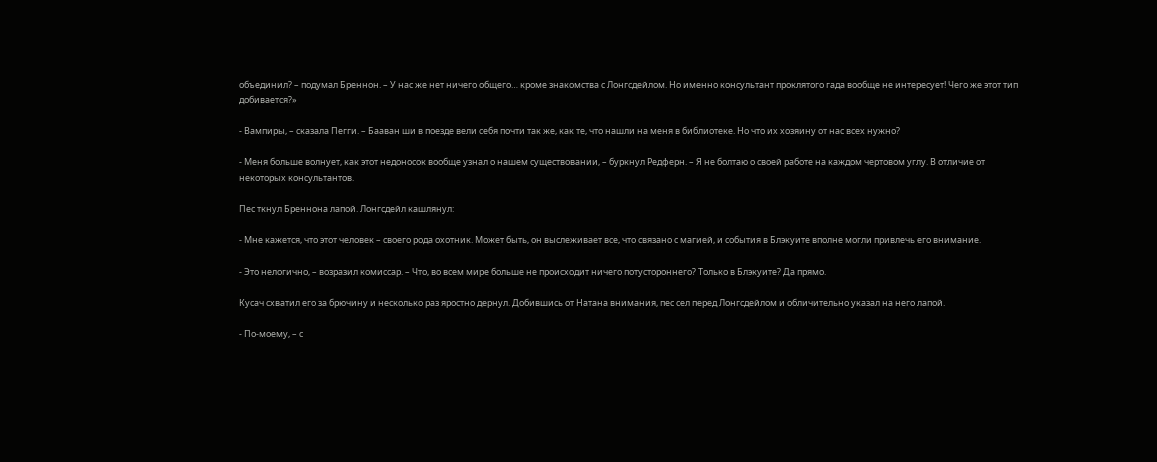объединил? – подумал Бреннон. – У нас же нет ничего общего… кроме знакомства с Лонгсдейлом. Но именно консультант проклятого гада вообще не интересует! Чего же этот тип добивается?»

- Вампиры, – сказала Пегги. – Бааван ши в поезде вели себя почти так же, как те, что нашли на меня в библиотеке. Но что их хозяину от нас всех нужно?

- Меня больше волнует, как этот недоносок вообще узнал о нашем существовании, – буркнул Редферн. – Я не болтаю о своей работе на каждом чертовом углу. В отличие от некоторых консультантов.

Пес ткнул Бреннона лапой. Лонгсдейл кашлянул:

- Мне кажется, что этот человек – своего рода охотник. Может быть, он выслеживает все, что связано с магией, и события в Блэкуите вполне могли привлечь его внимание.

- Это нелогично, – возразил комиссар. – Что, во всем мире больше не происходит ничего потустороннего? Только в Блэкуите? Да прямо.

Кусач схватил его за брючину и несколько раз яростно дернул. Добившись от Натана внимания, пес сел перед Лонгсдейлом и обличительно указал на него лапой.

- По-моему, – с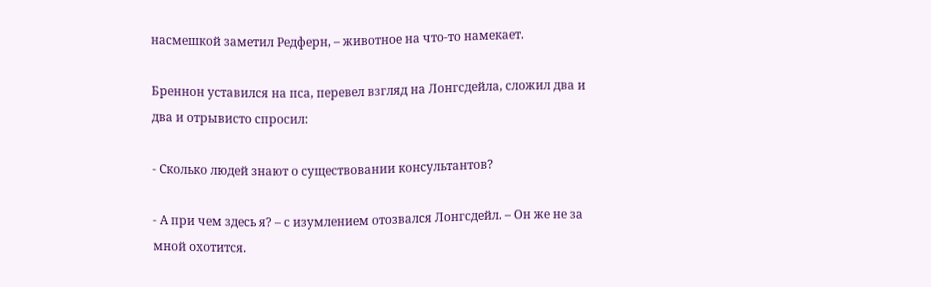насмешкой заметил Редферн, – животное на что-то намекает.

Бреннон уставился на пса, перевел взгляд на Лонгсдейла, сложил два и два и отрывисто спросил:

- Сколько людей знают о существовании консультантов?

- А при чем здесь я? – с изумлением отозвался Лонгсдейл. – Он же не за мной охотится.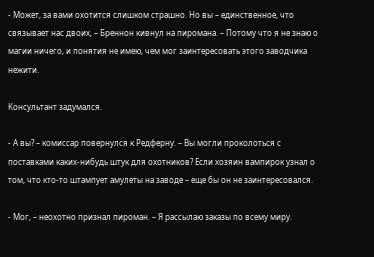- Может, за вами охотится слишком страшно. Но вы – единственное, что связывает нас двоих, – Бреннон кивнул на пиромана. – Потому что я не знаю о магии ничего, и понятия не имею, чем мог заинтересовать этого заводчика нежити.

Консультант задумался.

- А вы? – комиссар повернулся к Редферну. – Вы могли проколоться с поставками каких-нибудь штук для охотников? Если хозяин вампирок узнал о том, что кто-то штампует амулеты на заводе – еще бы он не заинтересовался.

- Мог, – неохотно признал пироман. – Я рассылаю заказы по всему миру.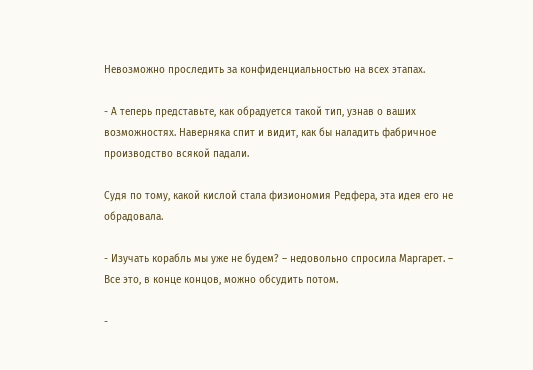Невозможно проследить за конфиденциальностью на всех этапах.

- А теперь представьте, как обрадуется такой тип, узнав о ваших возможностях. Наверняка спит и видит, как бы наладить фабричное производство всякой падали.

Судя по тому, какой кислой стала физиономия Редфера, эта идея его не обрадовала.

- Изучать корабль мы уже не будем? – недовольно спросила Маргарет. – Все это, в конце концов, можно обсудить потом.

-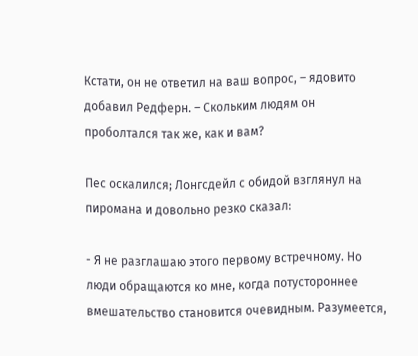Кстати, он не ответил на ваш вопрос, – ядовито добавил Редферн. – Скольким людям он проболтался так же, как и вам?

Пес оскалился; Лонгсдейл с обидой взглянул на пиромана и довольно резко сказал:

- Я не разглашаю этого первому встречному. Но люди обращаются ко мне, когда потустороннее вмешательство становится очевидным. Разумеется,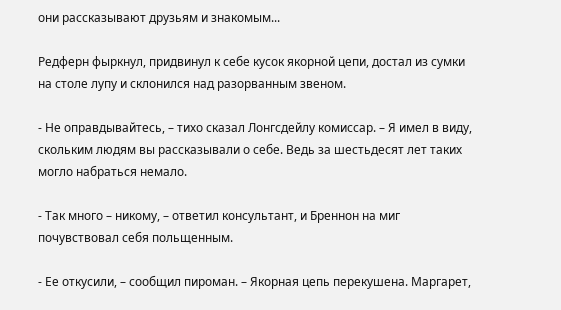они рассказывают друзьям и знакомым...

Редферн фыркнул, придвинул к себе кусок якорной цепи, достал из сумки на столе лупу и склонился над разорванным звеном.

- Не оправдывайтесь, – тихо сказал Лонгсдейлу комиссар. – Я имел в виду, скольким людям вы рассказывали о себе. Ведь за шестьдесят лет таких могло набраться немало.

- Так много – никому, – ответил консультант, и Бреннон на миг почувствовал себя польщенным.

- Ее откусили, – сообщил пироман. – Якорная цепь перекушена. Маргарет,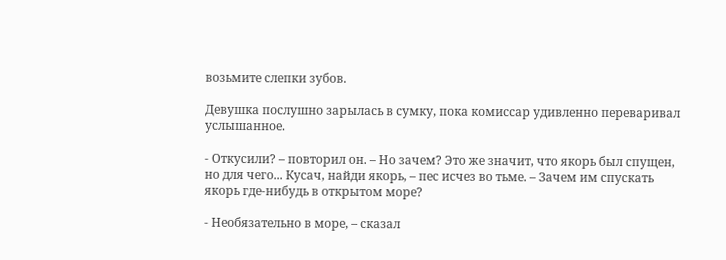возьмите слепки зубов.

Девушка послушно зарылась в сумку, пока комиссар удивленно переваривал услышанное.

- Откусили? – повторил он. – Но зачем? Это же значит, что якорь был спущен, но для чего... Кусач, найди якорь, – пес исчез во тьме. – Зачем им спускать якорь где-нибудь в открытом море?

- Необязательно в море, – сказал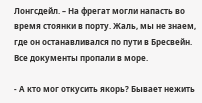Лонгсдейл. – На фрегат могли напасть во время стоянки в порту. Жаль, мы не знаем, где он останавливался по пути в Бресвейн. Все документы пропали в море.

- А кто мог откусить якорь? Бывает нежить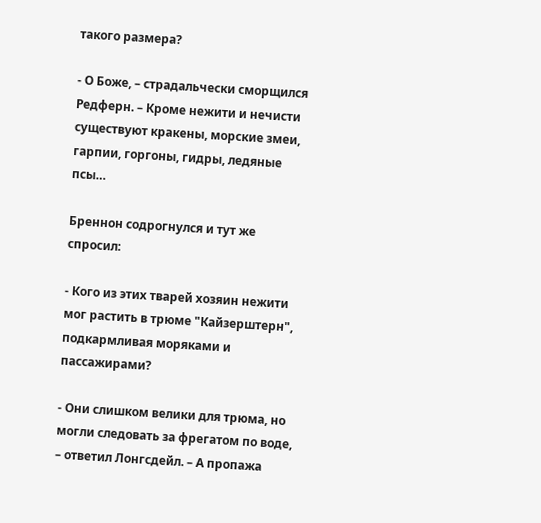такого размера?

- О Боже, – страдальчески сморщился Редферн. – Кроме нежити и нечисти существуют кракены, морские змеи, гарпии, горгоны, гидры, ледяные псы…

Бреннон содрогнулся и тут же спросил:

- Кого из этих тварей хозяин нежити мог растить в трюме "Кайзерштерн", подкармливая моряками и пассажирами?

- Они слишком велики для трюма, но могли следовать за фрегатом по воде, – ответил Лонгсдейл. – А пропажа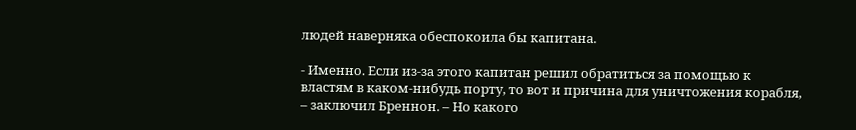людей наверняка обеспокоила бы капитана.

- Именно. Если из-за этого капитан решил обратиться за помощью к властям в каком-нибудь порту, то вот и причина для уничтожения корабля, – заключил Бреннон. – Но какого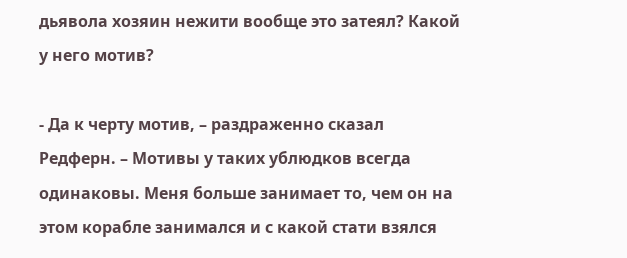дьявола хозяин нежити вообще это затеял? Какой у него мотив?

- Да к черту мотив, – раздраженно сказал Редферн. – Мотивы у таких ублюдков всегда одинаковы. Меня больше занимает то, чем он на этом корабле занимался и с какой стати взялся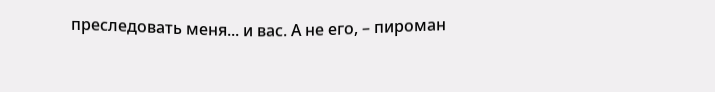преследовать меня... и вас. А не его, – пироман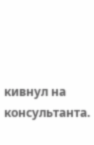кивнул на консультанта.